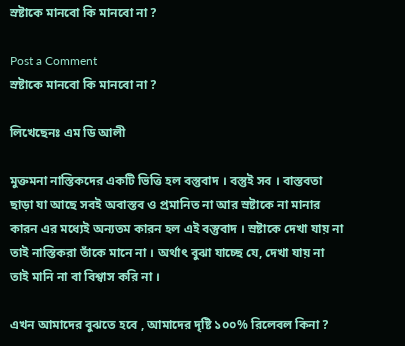স্রষ্টাকে মানবো কি মানবো না ?

Post a Comment
স্রষ্টাকে মানবো কি মানবো না ?

লিখেছেনঃ এম ডি আলী

মুক্তমনা নাস্তিকদের একটি ভিত্তি হল বস্তুবাদ । বস্তুই সব । বাস্তবতা ছাড়া যা আছে সবই অবাস্তব ও প্রমানিত না আর স্রষ্টাকে না মানার কারন এর মধ্যেই অন্যতম কারন হল এই বস্তুবাদ । স্রষ্টাকে দেখা যায় না তাই নাস্তিকরা তাঁকে মানে না । অর্থাৎ বুঝা যাচ্ছে যে, দেখা যায় না তাই মানি না বা বিশ্বাস করি না ।

এখন আমাদের বুঝতে হবে , আমাদের দৃষ্টি ১০০% রিলেবল কিনা ?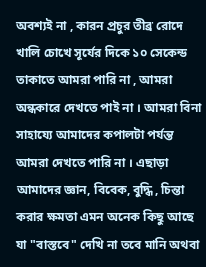অবশ্যই না , কারন প্রচুর তীব্র রোদে খালি চোখে সূর্যের দিকে ১০ সেকেন্ড তাকাতে আমরা পারি না , আমরা অন্ধকারে দেখতে পাই না । আমরা বিনা সাহায্যে আমাদের কপালটা পর্যন্ত আমরা দেখতে পারি না । এছাড়া আমাদের জ্ঞান, বিবেক, বুদ্ধি , চিন্তা করার ক্ষমতা এমন অনেক কিছু আছে  যা "বাস্তবে" দেখি না তবে মানি অথবা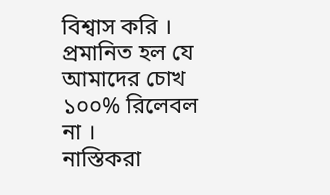বিশ্বাস করি । প্রমানিত হল যে আমাদের চোখ ১০০% রিলেবল না ।
নাস্তিকরা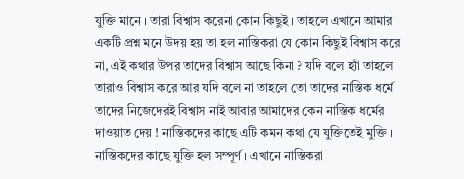যুক্তি মানে । তারা বিশ্বাস করেনা কোন কিছুই । তাহলে এখানে আমার একটি প্রশ্ন মনে উদয় হয় তা হল নাস্তিকরা যে কোন কিছুই বিশ্বাস করে না, এই কথার উপর তাদের বিশ্বাস আছে কিনা ? যদি বলে হ্যাঁ তাহলে তারাও বিশ্বাস করে আর যদি বলে না তাহলে তো তাদের নাস্তিক ধর্মে তাদের নিজেদেরই বিশ্বাস নাই আবার আমাদের কেন নাস্তিক ধর্মের দাওয়াত দেয় ! নাস্তিকদের কাছে এটি কমন কথা যে যুক্তিতেই মুক্তি । নাস্তিকদের কাছে যুক্তি হল সম্পূর্ণ । এখানে নাস্তিকরা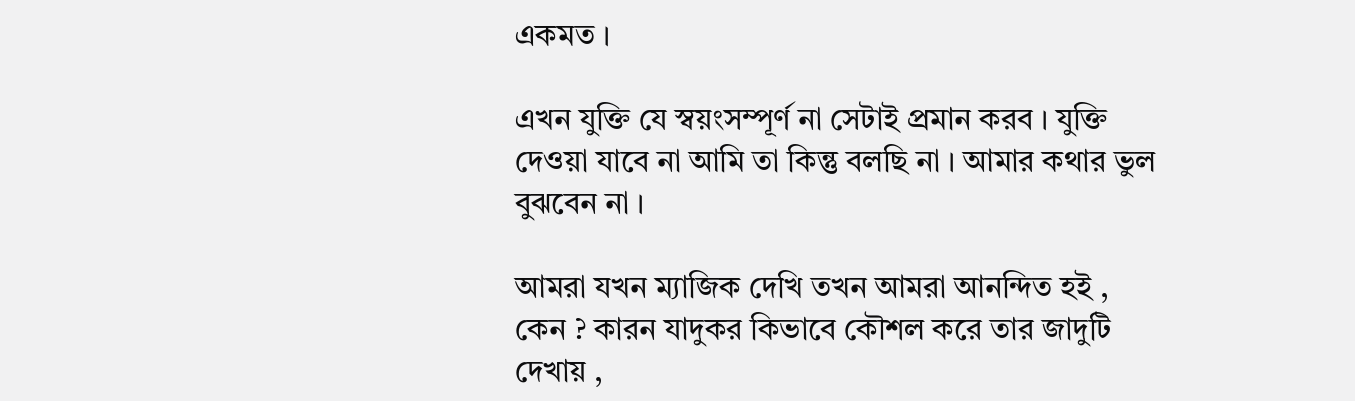একমত ।

এখন যুক্তি যে স্বয়ংসম্পূর্ণ না সেটাই প্রমান করব । যুক্তি দেওয়া যাবে না আমি তা কিন্তু বলছি না । আমার কথার ভুল বুঝবেন না ।

আমরা যখন ম্যাজিক দেখি তখন আমরা আনন্দিত হই , কেন ? কারন যাদুকর কিভাবে কৌশল করে তার জাদুটি দেখায় ,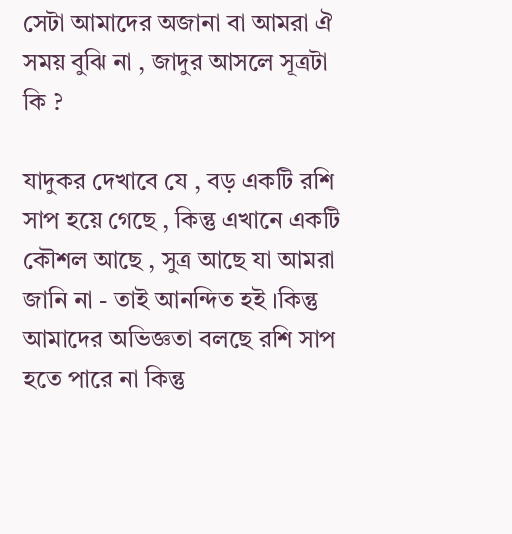সেটা আমাদের অজানা বা আমরা ঐ সময় বুঝি না , জাদুর আসলে সূত্রটা কি ?

যাদুকর দেখাবে যে , বড় একটি রশি সাপ হয়ে গেছে , কিন্তু এখানে একটি কৌশল আছে , সুত্র আছে যা আমরা জানি না - তাই আনন্দিত হই ।কিন্তু আমাদের অভিজ্ঞতা বলছে রশি সাপ হতে পারে না কিন্তু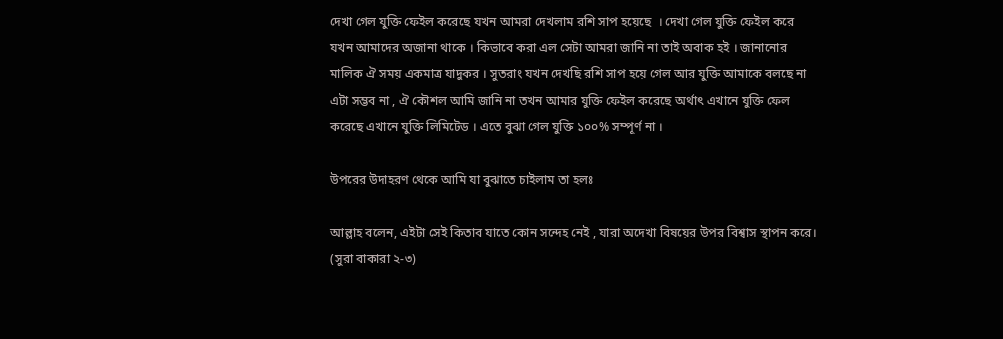দেখা গেল যুক্তি ফেইল করেছে যখন আমরা দেখলাম রশি সাপ হয়েছে  । দেখা গেল যুক্তি ফেইল করে যখন আমাদের অজানা থাকে । কিভাবে করা এল সেটা আমরা জানি না তাই অবাক হই । জানানোর মালিক ঐ সময় একমাত্র যাদুকর । সুতরাং যখন দেখছি রশি সাপ হয়ে গেল আর যুক্তি আমাকে বলছে না এটা সম্ভব না , ঐ কৌশল আমি জানি না তখন আমার যুক্তি ফেইল করেছে অর্থাৎ এখানে যুক্তি ফেল করেছে এখানে যুক্তি লিমিটেড । এতে বুঝা গেল যুক্তি ১০০% সম্পূর্ণ না ।

উপরের উদাহরণ থেকে আমি যা বুঝাতে চাইলাম তা হলঃ

আল্লাহ বলেন, এইটা সেই কিতাব যাতে কোন সন্দেহ নেই , যারা অদেখা বিষয়ের উপর বিশ্বাস স্থাপন করে। (সুরা বাকারা ২-৩)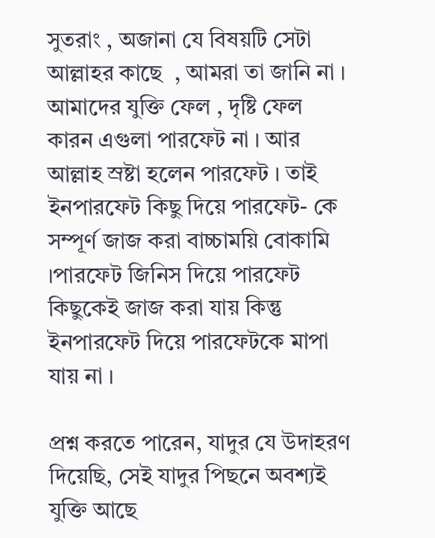সুতরাং , অজানা যে বিষয়টি সেটা আল্লাহর কাছে  , আমরা তা জানি না । আমাদের যুক্তি ফেল , দৃষ্টি ফেল কারন এগুলা পারফেট না । আর আল্লাহ স্রষ্টা হলেন পারফেট । তাই ইনপারফেট কিছু দিয়ে পারফেট- কে সম্পূর্ণ জাজ করা বাচ্চাময়ি বোকামি ।পারফেট জিনিস দিয়ে পারফেট কিছুকেই জাজ করা যায় কিন্তু ইনপারফেট দিয়ে পারফেটকে মাপা যায় না ।

প্রশ্ন করতে পারেন, যাদুর যে উদাহরণ দিয়েছি, সেই যাদুর পিছনে অবশ্যই যুক্তি আছে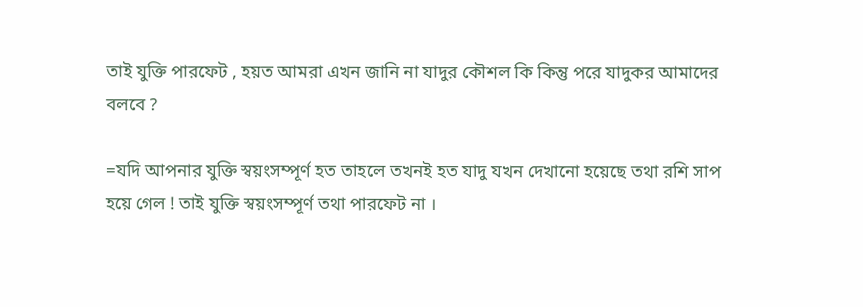তাই যুক্তি পারফেট , হয়ত আমরা এখন জানি না যাদুর কৌশল কি কিন্তু পরে যাদুকর আমাদের বলবে ?

=যদি আপনার যুক্তি স্বয়ংসম্পূর্ণ হত তাহলে তখনই হত যাদু যখন দেখানো হয়েছে তথা রশি সাপ হয়ে গেল ! তাই যুক্তি স্বয়ংসম্পূর্ণ তথা পারফেট না ।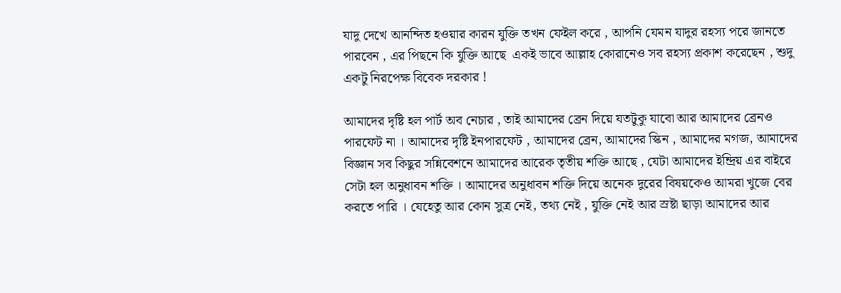যাদু দেখে আনন্দিত হওয়ার কারন যুক্তি তখন ফেইল করে , আপনি যেমন যাদুর রহস্য পরে জানতে পারবেন , এর পিছনে কি যুক্তি আছে  একই ভাবে আল্লাহ কোরানেও সব রহস্য প্রকাশ করেছেন , শুদু একটু নিরপেক্ষ বিবেক দরকার !

আমাদের দৃষ্টি হল পার্ট অব নেচার , তাই আমাদের ব্রেন দিয়ে যতটুকু যাবো আর আমাদের ব্রেনও পারফেট না । আমাদের দৃষ্টি ইনপারফেট , আমাদের ব্রেন, আমাদের স্কিন , আমাদের মগজ, আমাদের বিজ্ঞান সব কিছুর সন্নিবেশনে আমাদের আরেক তৃতীয় শক্তি আছে , যেটা আমাদের ইন্দ্রিয় এর বাইরে সেটা হল অনুধাবন শক্তি । আমাদের অনুধাবন শক্তি দিয়ে অনেক দুরের বিষয়কেও আমরা খুজে বের করতে পারি । যেহেতু আর কোন সুত্র নেই, তথ্য নেই , যুক্তি নেই আর স্রষ্টা ছাড়া আমাদের আর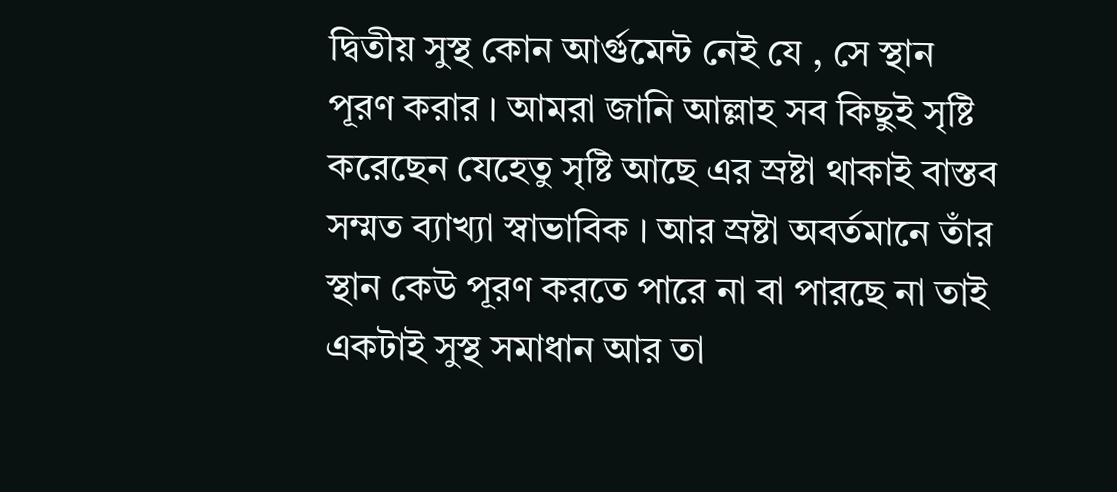দ্বিতীয় সুস্থ কোন আর্গুমেন্ট নেই যে , সে স্থান পূরণ করার । আমরা জানি আল্লাহ সব কিছুই সৃষ্টি করেছেন যেহেতু সৃষ্টি আছে এর স্রষ্টা থাকাই বাস্তব সম্মত ব্যাখ্যা স্বাভাবিক । আর স্রষ্টা অবর্তমানে তাঁর স্থান কেউ পূরণ করতে পারে না বা পারছে না তাই একটাই সুস্থ সমাধান আর তা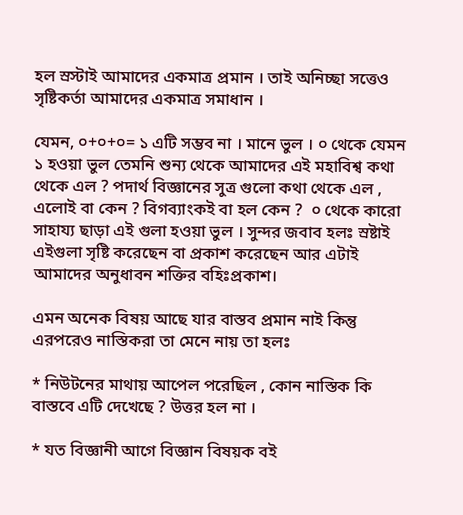হল স্রস্টাই আমাদের একমাত্র প্রমান । তাই অনিচ্ছা সত্তেও সৃষ্টিকর্তা আমাদের একমাত্র সমাধান ।

যেমন, ০+০+০= ১ এটি সম্ভব না । মানে ভুল । ০ থেকে যেমন ১ হওয়া ভুল তেমনি শুন্য থেকে আমাদের এই মহাবিশ্ব কথা থেকে এল ? পদার্থ বিজ্ঞানের সুত্র গুলো কথা থেকে এল , এলোই বা কেন ? বিগব্যাংকই বা হল কেন ?  ০ থেকে কারো সাহায্য ছাড়া এই গুলা হওয়া ভুল । সুন্দর জবাব হলঃ স্রষ্টাই এইগুলা সৃষ্টি করেছেন বা প্রকাশ করেছেন আর এটাই আমাদের অনুধাবন শক্তির বহিঃপ্রকাশ।

এমন অনেক বিষয় আছে যার বাস্তব প্রমান নাই কিন্তু এরপরেও নাস্তিকরা তা মেনে নায় তা হলঃ

* নিউটনের মাথায় আপেল পরেছিল , কোন নাস্তিক কি বাস্তবে এটি দেখেছে ? উত্তর হল না ।

* যত বিজ্ঞানী আগে বিজ্ঞান বিষয়ক বই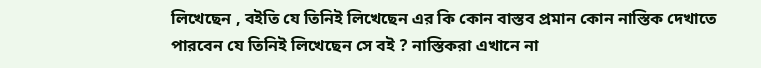লিখেছেন , বইতি যে তিনিই লিখেছেন এর কি কোন বাস্তব প্রমান কোন নাস্তিক দেখাতে পারবেন যে তিনিই লিখেছেন সে বই ? নাস্তিকরা এখানে না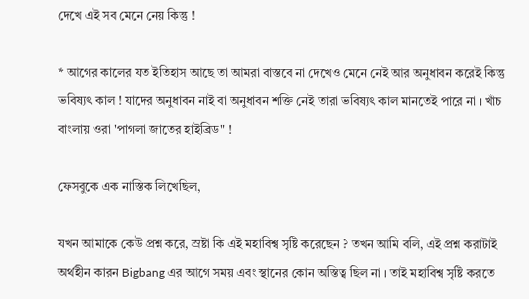দেখে এই সব মেনে নেয় কিন্তু !

* আগের কালের যত ইতিহাস আছে তা আমরা বাস্তবে না দেখেও মেনে নেই আর অনুধাবন করেই কিন্তু ভবিষ্যৎ কাল ! যাদের অনুধাবন নাই বা অনুধাবন শক্তি নেই তারা ভবিষ্যৎ কাল মানতেই পারে না । খাঁচ বাংলায় ওরা 'পাগলা জাতের হাইব্রিড" !

ফেসবুকে এক নাস্তিক লিখেছিল,

যখন আমাকে কেউ প্রশ্ন করে, স্রষ্টা কি এই মহাবিশ্ব সৃষ্টি করেছেন ? তখন আমি বলি, এই প্রশ্ন করাটাই অর্থহীন কারন Bigbang এর আগে সময় এবং স্থানের কোন অস্তিত্ব ছিল না । তাই মহাবিশ্ব সৃষ্টি করতে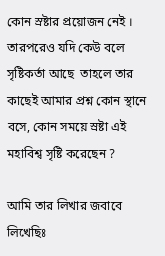কোন স্রষ্টার প্রয়োজন নেই । তারপরেও যদি কেউ বলে সৃষ্টিকর্তা আছে  তাহলে তার কাছেই আমার প্রশ্ন কোন স্থানে বসে, কোন সময়ে স্রষ্টা এই মহাবিশ্ব সৃষ্টি করেছেন ?

আমি তার লিখার জবাবে লিখেছিঃ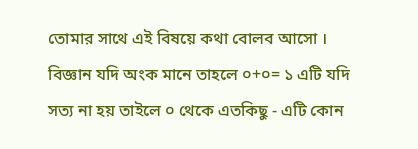তোমার সাথে এই বিষয়ে কথা বোলব আসো । বিজ্ঞান যদি অংক মানে তাহলে ০+০= ১ এটি যদি সত্য না হয় তাইলে ০ থেকে এতকিছু - এটি কোন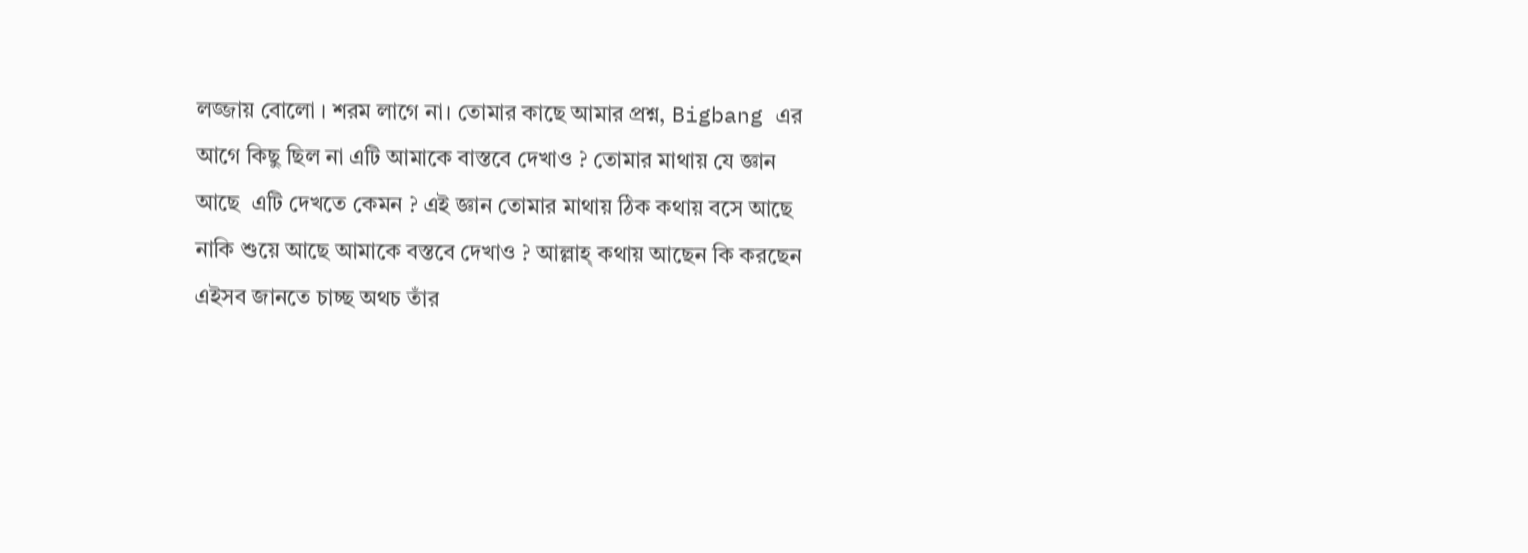লজ্জায় বোলো । শরম লাগে না। তোমার কাছে আমার প্রশ্ন, Bigbang এর আগে কিছু ছিল না এটি আমাকে বাস্তবে দেখাও ? তোমার মাথায় যে জ্ঞান আছে  এটি দেখতে কেমন ? এই জ্ঞান তোমার মাথায় ঠিক কথায় বসে আছে নাকি শুয়ে আছে আমাকে বস্তবে দেখাও ? আল্লাহ্‌ কথায় আছেন কি করছেন এইসব জানতে চাচ্ছ অথচ তাঁর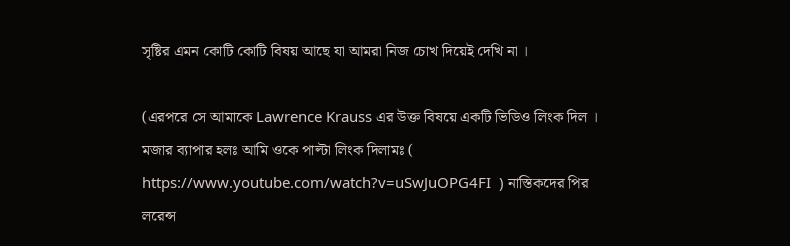সৃষ্টির এমন কোটি কোটি বিষয় আছে যা আমরা নিজ চোখ দিয়েই দেখি না ।

(এরপরে সে আমাকে Lawrence Krauss এর উক্ত বিষয়ে একটি ভিডিও লিংক দিল । মজার ব্যাপার হলঃ আমি ওকে পাল্টা লিংক দিলামঃ (  https://www.youtube.com/watch?v=uSwJuOPG4FI  ) নাস্তিকদের পির লরেন্স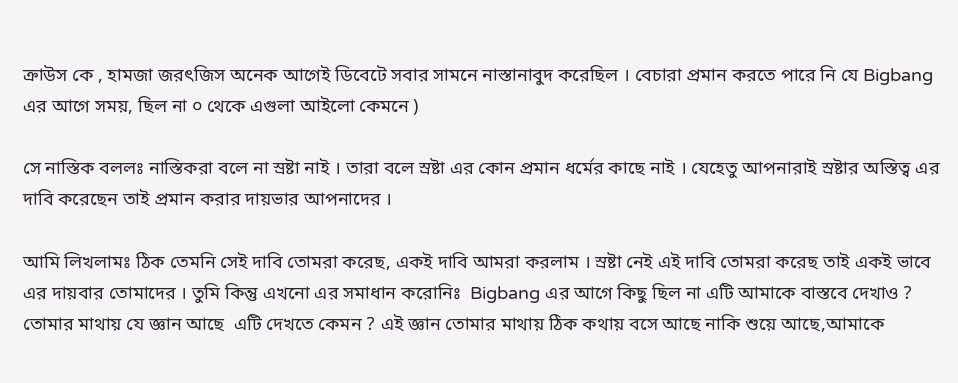ক্রাউস কে , হামজা জরৎজিস অনেক আগেই ডিবেটে সবার সামনে নাস্তানাবুদ করেছিল । বেচারা প্রমান করতে পারে নি যে Bigbang  এর আগে সময়, ছিল না ০ থেকে এগুলা আইলো কেমনে )

সে নাস্তিক বললঃ নাস্তিকরা বলে না স্রষ্টা নাই । তারা বলে স্রষ্টা এর কোন প্রমান ধর্মের কাছে নাই । যেহেতু আপনারাই স্রষ্টার অস্তিত্ব এর দাবি করেছেন তাই প্রমান করার দায়ভার আপনাদের ।

আমি লিখলামঃ ঠিক তেমনি সেই দাবি তোমরা করেছ, একই দাবি আমরা করলাম । স্রষ্টা নেই এই দাবি তোমরা করেছ তাই একই ভাবে এর দায়বার তোমাদের । তুমি কিন্তু এখনো এর সমাধান করোনিঃ  Bigbang এর আগে কিছু ছিল না এটি আমাকে বাস্তবে দেখাও ? তোমার মাথায় যে জ্ঞান আছে  এটি দেখতে কেমন ? এই জ্ঞান তোমার মাথায় ঠিক কথায় বসে আছে নাকি শুয়ে আছে,আমাকে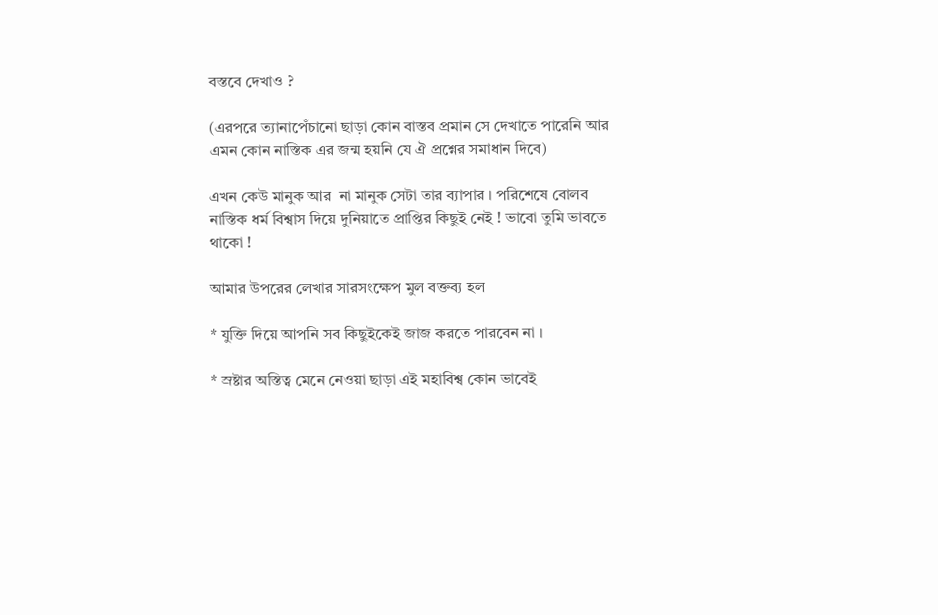বস্তবে দেখাও ?

(এরপরে ত্যানাপেঁচানো ছাড়া কোন বাস্তব প্রমান সে দেখাতে পারেনি আর এমন কোন নাস্তিক এর জন্ম হয়নি যে ঐ প্রশ্নের সমাধান দিবে)

এখন কেউ মানুক আর  না মানুক সেটা তার ব্যাপার । পরিশেষে বোলব নাস্তিক ধর্ম বিশ্বাস দিয়ে দুনিয়াতে প্রাপ্তির কিছুই নেই ! ভাবো তুমি ভাবতে থাকো !

আমার উপরের লেখার সারসংক্ষেপ মুল বক্তব্য হল

* যুক্তি দিয়ে আপনি সব কিছুইকেই জাজ করতে পারবেন না ।

* স্রষ্টার অস্তিত্ব মেনে নেওয়া ছাড়া এই মহাবিশ্ব কোন ভাবেই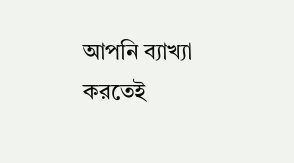আপনি ব্যাখ্যা করতেই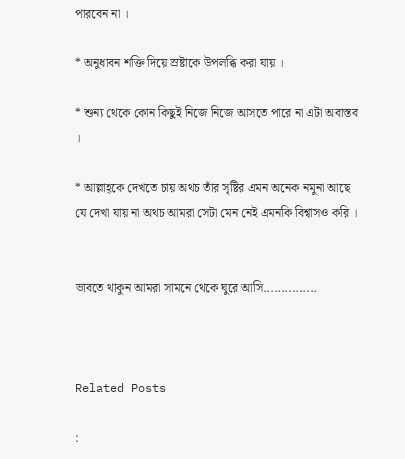পারবেন না ।

* অনুধাবন শক্তি দিয়ে স্রষ্টাকে উপলব্ধি করা যায় ।

* শুন্য থেকে কোন কিছুই নিজে নিজে আসতে পারে না এটা অবাস্তব ।

* আল্লাহ্‌কে দেখতে চায় অথচ তাঁর সৃষ্টির এমন অনেক নমুনা আছে যে দেখা যায় না অথচ আমরা সেটা মেন নেই এমনকি বিশ্বাসও করি ।


ভাবতে থাকুন আমরা সামনে থেকে ঘুরে আসি...............



Related Posts

: